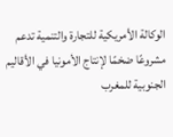الوكالة الأمريكية للتجارة والتنمية تدعم مشروعًا ضخمًا لإنتاج الأمونيا في الأقاليم الجنوبية للمغرب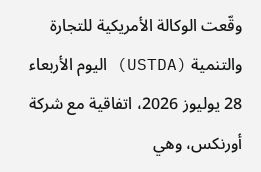وقّعت الوكالة الأمريكية للتجارة والتنمية (USTDA) اليوم الأربعاء 28 يوليوز 2026، اتفاقية مع شركة أورنكس، وهي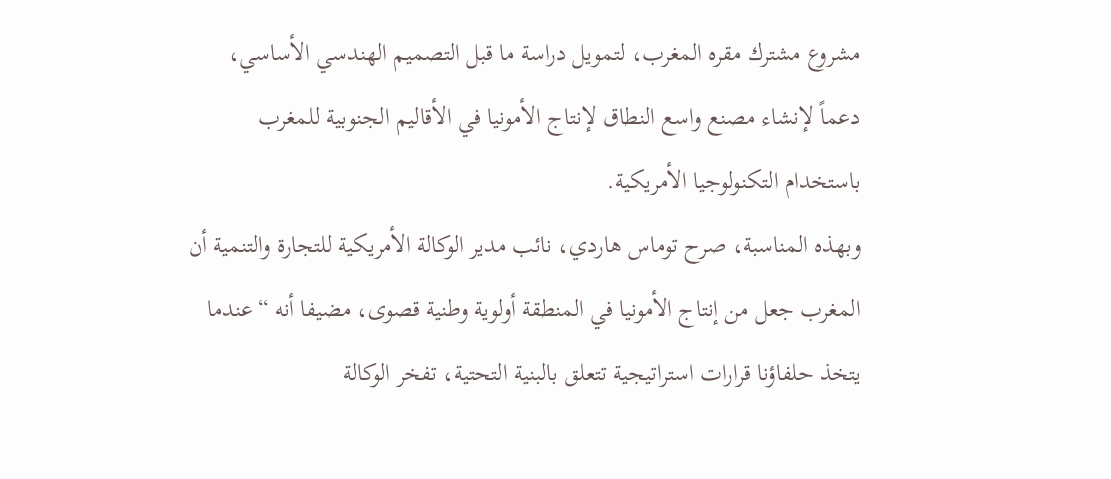مشروع مشترك مقره المغرب، لتمويل دراسة ما قبل التصميم الهندسي الأساسي، دعماً لإنشاء مصنع واسع النطاق لإنتاج الأمونيا في الأقاليم الجنوبية للمغرب باستخدام التكنولوجيا الأمريكية.
وبهذه المناسبة، صرح توماس هاردي، نائب مدير الوكالة الأمريكية للتجارة والتنمية أن المغرب جعل من إنتاج الأمونيا في المنطقة أولوية وطنية قصوى، مضيفا أنه “عندما يتخذ حلفاؤنا قرارات استراتيجية تتعلق بالبنية التحتية، تفخر الوكالة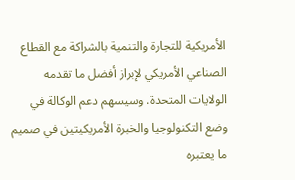الأمريكية للتجارة والتنمية بالشراكة مع القطاع الصناعي الأمريكي لإبراز أفضل ما تقدمه الولايات المتحدة. وسيسهم دعم الوكالة في وضع التكنولوجيا والخبرة الأمريكيتين في صميم ما يعتبره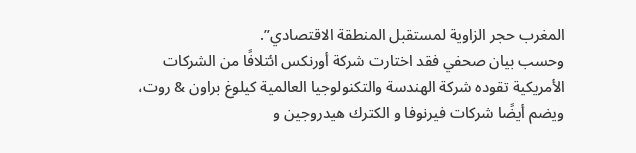المغرب حجر الزاوية لمستقبل المنطقة الاقتصادي”.
وحسب بيان صحفي فقد اختارت شركة أورنكس ائتلافًا من الشركات الأمريكية تقوده شركة الهندسة والتكنولوجيا العالمية كيلوغ براون & روت، ويضم أيضًا شركات فيرنوفا و الكترك هيدروجين و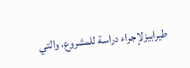طيرابيزلإجراء دراسة للمشروع، والتي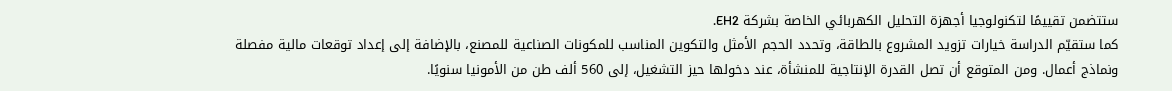ستتضمن تقييمًا لتكنولوجيا أجهزة التحليل الكهربائي الخاصة بشركة EH2.
كما ستقيّم الدراسة خيارات تزويد المشروع بالطاقة، وتحدد الحجم الأمثل والتكوين المناسب للمكونات الصناعية للمصنع، بالإضافة إلى إعداد توقعات مالية مفصلة ونماذج أعمال. ومن المتوقع أن تصل القدرة الإنتاجية للمنشأة، عند دخولها حيز التشغيل، إلى 560 ألف طن من الأمونيا سنويًا.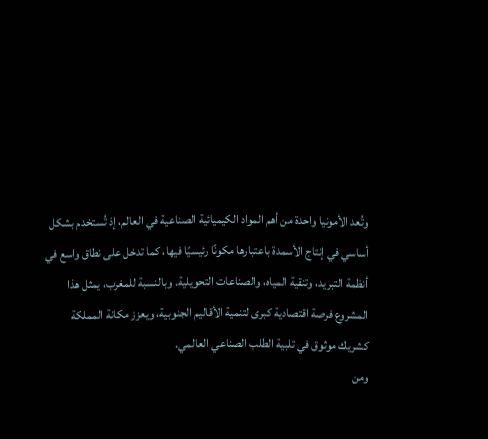وتُعد الأمونيا واحدة من أهم المواد الكيميائية الصناعية في العالم، إذ تُستخدم بشكل أساسي في إنتاج الأسمدة باعتبارها مكونًا رئيسيًا فيها، كما تدخل على نطاق واسع في أنظمة التبريد، وتنقية المياه، والصناعات التحويلية. وبالنسبة للمغرب، يمثل هذا المشروع فرصة اقتصادية كبرى لتنمية الأقاليم الجنوبية، ويعزز مكانة المملكة كشريك موثوق في تلبية الطلب الصناعي العالمي.
ومن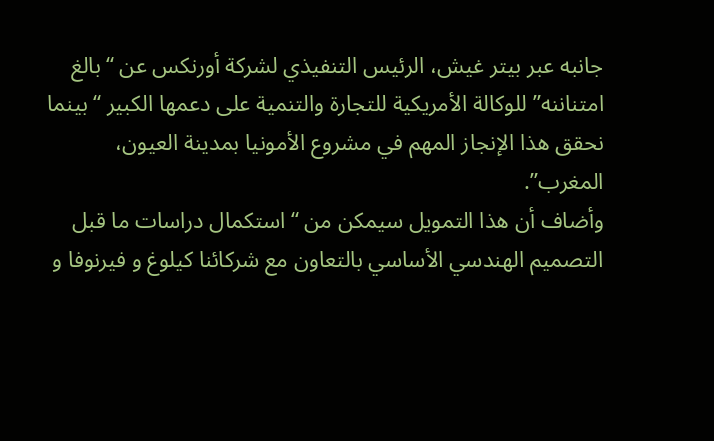جانبه عبر بيتر غيش، الرئيس التنفيذي لشركة أورنكس عن “بالغ امتناننه” للوكالة الأمريكية للتجارة والتنمية على دعمها الكبير “بينما نحقق هذا الإنجاز المهم في مشروع الأمونيا بمدينة العيون، المغرب”.
وأضاف أن هذا التمويل سيمكن من “استكمال دراسات ما قبل التصميم الهندسي الأساسي بالتعاون مع شركائنا كيلوغ و فيرنوفا و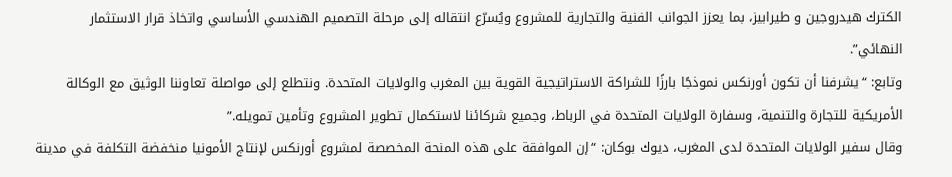الكترك هيدروجين و طيرابيز، بما يعزز الجوانب الفنية والتجارية للمشروع ويُسرّع انتقاله إلى مرحلة التصميم الهندسي الأساسي واتخاذ قرار الاستثمار النهائي”.
وتابع: “يشرفنا أن تكون أورنكس نموذجًا بارزًا للشراكة الاستراتيجية القوية بين المغرب والولايات المتحدة. ونتطلع إلى مواصلة تعاوننا الوثيق مع الوكالة الأمريكية للتجارة والتنمية، وسفارة الولايات المتحدة في الرباط، وجميع شركائنا لاستكمال تطوير المشروع وتأمين تمويله.”
وقال سفير الولايات المتحدة لدى المغرب، ديوك بوكان: “إن الموافقة على هذه المنحة المخصصة لمشروع أورنكس لإنتاج الأمونيا منخفضة التكلفة في مدينة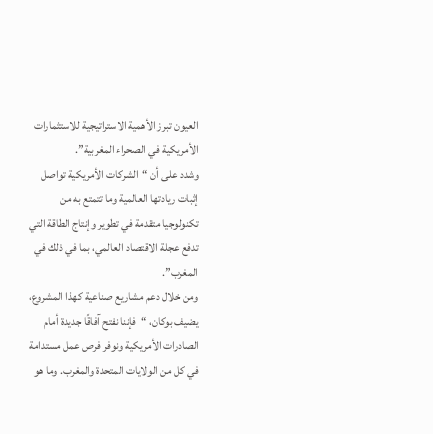العيون تبرز الأهمية الاستراتيجية للاستثمارات الأمريكية في الصحراء المغربية”.
وشدد على أن “الشركات الأمريكية تواصل إثبات ريادتها العالمية وما تتمتع به من تكنولوجيا متقدمة في تطوير وإنتاج الطاقة التي تدفع عجلة الاقتصاد العالمي، بما في ذلك في المغرب”.
ومن خلال دعم مشاريع صناعية كهذا المشروع، يضيف بوكان، “فإننا نفتح آفاقًا جديدة أمام الصادرات الأمريكية ونوفر فرص عمل مستدامة في كل من الولايات المتحدة والمغرب. وما هو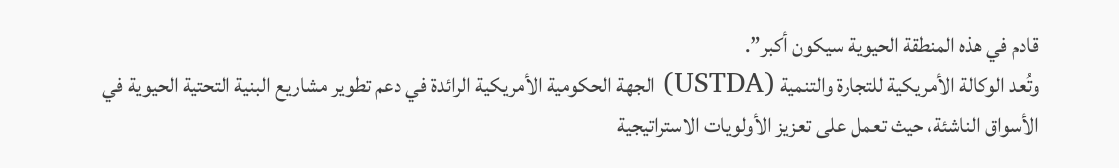قادم في هذه المنطقة الحيوية سيكون أكبر”.
وتُعد الوكالة الأمريكية للتجارة والتنمية (USTDA) الجهة الحكومية الأمريكية الرائدة في دعم تطوير مشاريع البنية التحتية الحيوية في الأسواق الناشئة، حيث تعمل على تعزيز الأولويات الاستراتيجية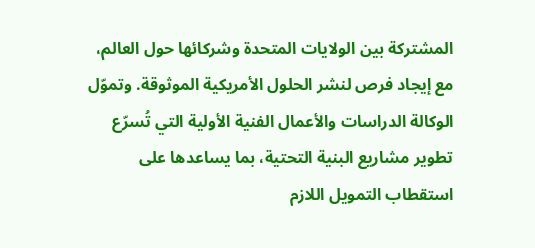المشتركة بين الولايات المتحدة وشركائها حول العالم، مع إيجاد فرص لنشر الحلول الأمريكية الموثوقة. وتموّل الوكالة الدراسات والأعمال الفنية الأولية التي تُسرّع تطوير مشاريع البنية التحتية، بما يساعدها على استقطاب التمويل اللازم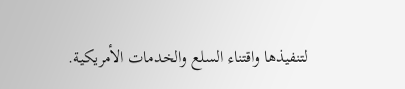لتنفيذها واقتناء السلع والخدمات الأمريكية.